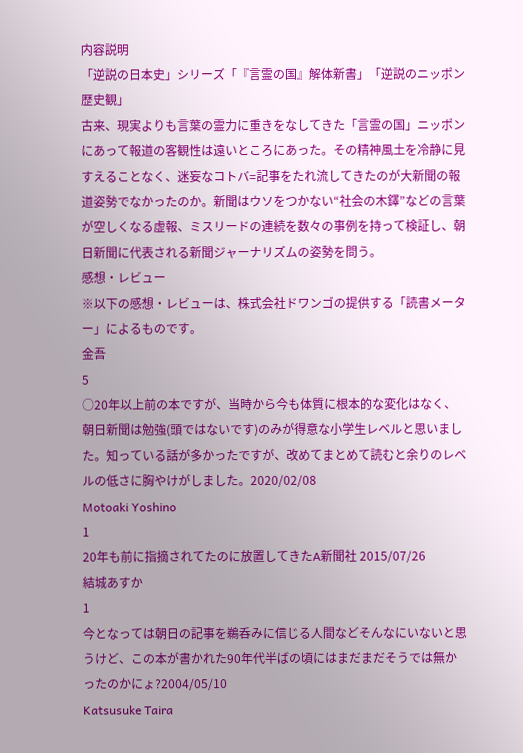内容説明
「逆説の日本史」シリーズ「『言霊の国』解体新書」「逆説のニッポン歴史観」
古来、現実よりも言葉の霊力に重きをなしてきた「言霊の国」ニッポンにあって報道の客観性は遠いところにあった。その精神風土を冷静に見すえることなく、迷妄なコトバ=記事をたれ流してきたのが大新聞の報道姿勢でなかったのか。新聞はウソをつかない“社会の木鐸”などの言葉が空しくなる虚報、ミスリードの連続を数々の事例を持って検証し、朝日新聞に代表される新聞ジャーナリズムの姿勢を問う。
感想・レビュー
※以下の感想・レビューは、株式会社ドワンゴの提供する「読書メーター」によるものです。
金吾
5
○20年以上前の本ですが、当時から今も体質に根本的な変化はなく、朝日新聞は勉強(頭ではないです)のみが得意な小学生レベルと思いました。知っている話が多かったですが、改めてまとめて読むと余りのレベルの低さに胸やけがしました。2020/02/08
Motoaki Yoshino
1
20年も前に指摘されてたのに放置してきたA新聞社 2015/07/26
結城あすか
1
今となっては朝日の記事を鵜呑みに信じる人間などそんなにいないと思うけど、この本が書かれた90年代半ばの頃にはまだまだそうでは無かったのかにょ?2004/05/10
Katsusuke Taira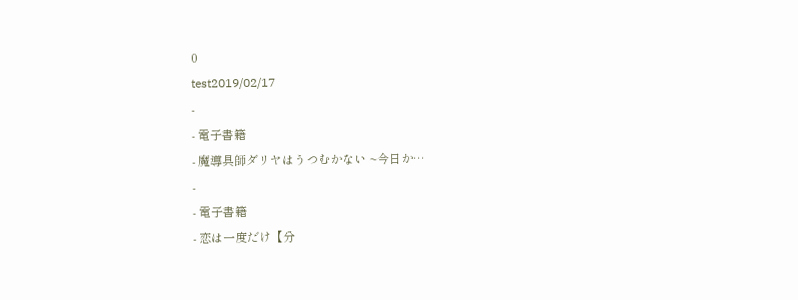0
test2019/02/17
-
- 電子書籍
- 魔導具師ダリヤはうつむかない ~今日か…
-
- 電子書籍
- 恋は一度だけ【分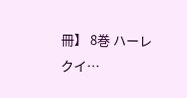冊】 8巻 ハーレクイ…